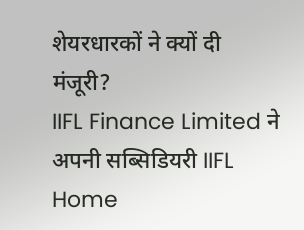शेयरधारकों ने क्यों दी मंजूरी?
IIFL Finance Limited ने अपनी सब्सिडियरी IIFL Home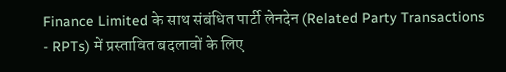Finance Limited के साथ संबंधित पार्टी लेनदेन (Related Party Transactions - RPTs) में प्रस्तावित बदलावों के लिए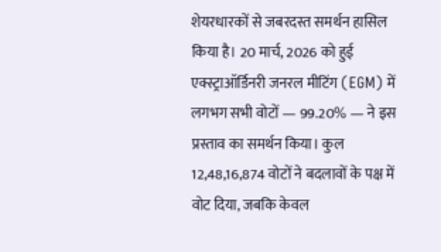शेयरधारकों से जबरदस्त समर्थन हासिल किया है। 20 मार्च, 2026 को हुई एक्स्ट्राऑर्डिनरी जनरल मीटिंग (EGM) में लगभग सभी वोटों — 99.20% — ने इस प्रस्ताव का समर्थन किया। कुल 12,48,16,874 वोटों ने बदलावों के पक्ष में वोट दिया, जबकि केवल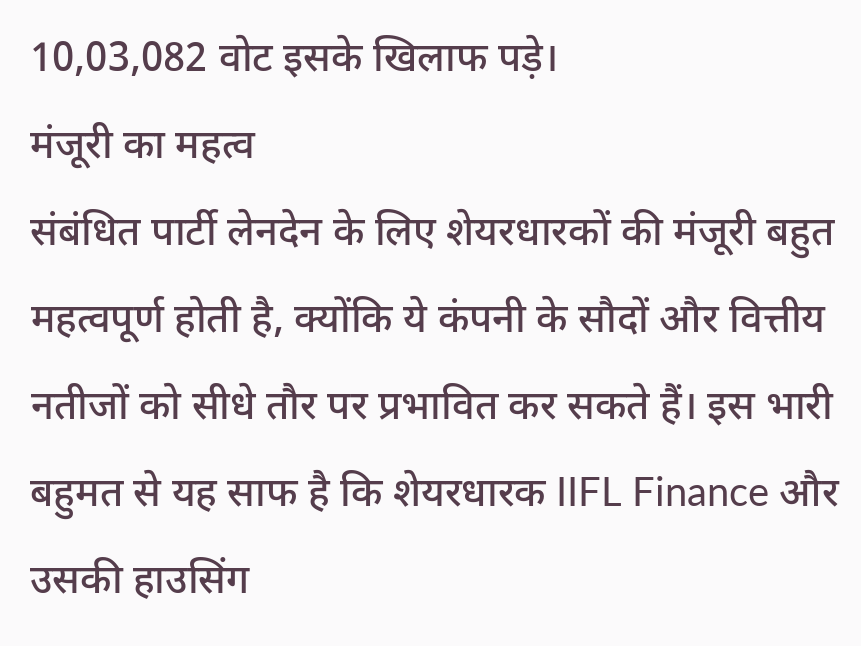10,03,082 वोट इसके खिलाफ पड़े।
मंजूरी का महत्व
संबंधित पार्टी लेनदेन के लिए शेयरधारकों की मंजूरी बहुत महत्वपूर्ण होती है, क्योंकि ये कंपनी के सौदों और वित्तीय नतीजों को सीधे तौर पर प्रभावित कर सकते हैं। इस भारी बहुमत से यह साफ है कि शेयरधारक IIFL Finance और उसकी हाउसिंग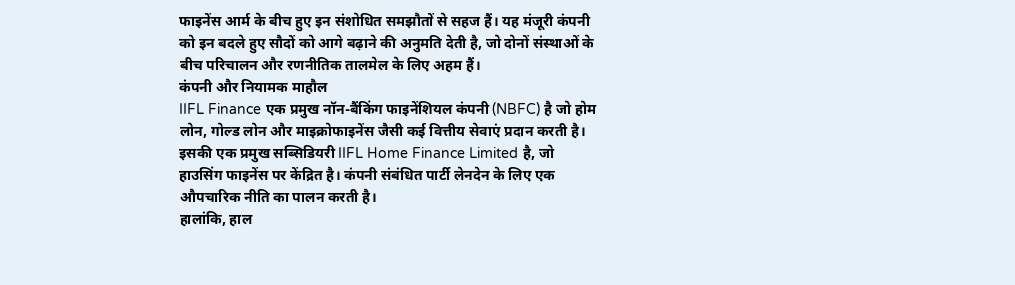फाइनेंस आर्म के बीच हुए इन संशोधित समझौतों से सहज हैं। यह मंजूरी कंपनी को इन बदले हुए सौदों को आगे बढ़ाने की अनुमति देती है, जो दोनों संस्थाओं के बीच परिचालन और रणनीतिक तालमेल के लिए अहम हैं।
कंपनी और नियामक माहौल
IIFL Finance एक प्रमुख नॉन-बैंकिंग फाइनेंशियल कंपनी (NBFC) है जो होम लोन, गोल्ड लोन और माइक्रोफाइनेंस जैसी कई वित्तीय सेवाएं प्रदान करती है। इसकी एक प्रमुख सब्सिडियरी IIFL Home Finance Limited है, जो हाउसिंग फाइनेंस पर केंद्रित है। कंपनी संबंधित पार्टी लेनदेन के लिए एक औपचारिक नीति का पालन करती है।
हालांकि, हाल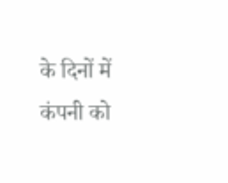के दिनों में कंपनी को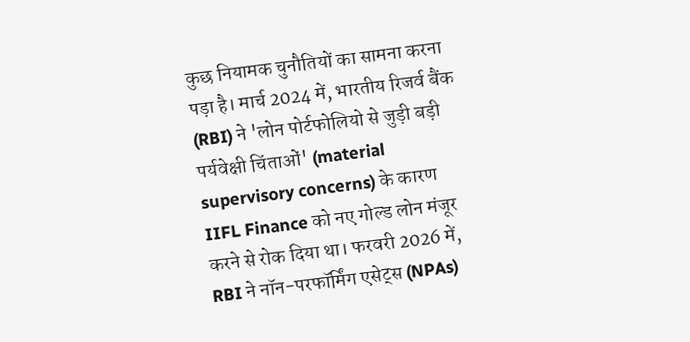कुछ नियामक चुनौतियों का सामना करना पड़ा है। मार्च 2024 में, भारतीय रिजर्व बैंक (RBI) ने 'लोन पोर्टफोलियो से जुड़ी बड़ी पर्यवेक्षी चिंताओं' (material supervisory concerns) के कारण IIFL Finance को नए गोल्ड लोन मंजूर करने से रोक दिया था। फरवरी 2026 में, RBI ने नॉन-परफॉर्मिंग एसेट्स (NPAs)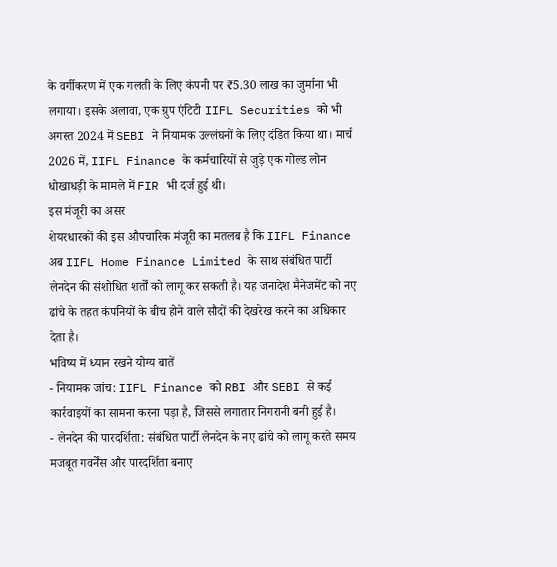के वर्गीकरण में एक गलती के लिए कंपनी पर ₹5.30 लाख का जुर्माना भी लगाया। इसके अलावा, एक ग्रुप एंटिटी IIFL Securities को भी अगस्त 2024 में SEBI ने नियामक उल्लंघनों के लिए दंडित किया था। मार्च 2026 में, IIFL Finance के कर्मचारियों से जुड़े एक गोल्ड लोन धोखाधड़ी के मामले में FIR भी दर्ज हुई थी।
इस मंजूरी का असर
शेयरधारकों की इस औपचारिक मंजूरी का मतलब है कि IIFL Finance अब IIFL Home Finance Limited के साथ संबंधित पार्टी लेनदेन की संशोधित शर्तों को लागू कर सकती है। यह जनादेश मैनेजमेंट को नए ढांचे के तहत कंपनियों के बीच होने वाले सौदों की देखरेख करने का अधिकार देता है।
भविष्य में ध्यान रखने योग्य बातें
- नियामक जांच: IIFL Finance को RBI और SEBI से कई कार्रवाइयों का सामना करना पड़ा है, जिससे लगातार निगरानी बनी हुई है।
- लेनदेन की पारदर्शिता: संबंधित पार्टी लेनदेन के नए ढांचे को लागू करते समय मजबूत गवर्नेंस और पारदर्शिता बनाए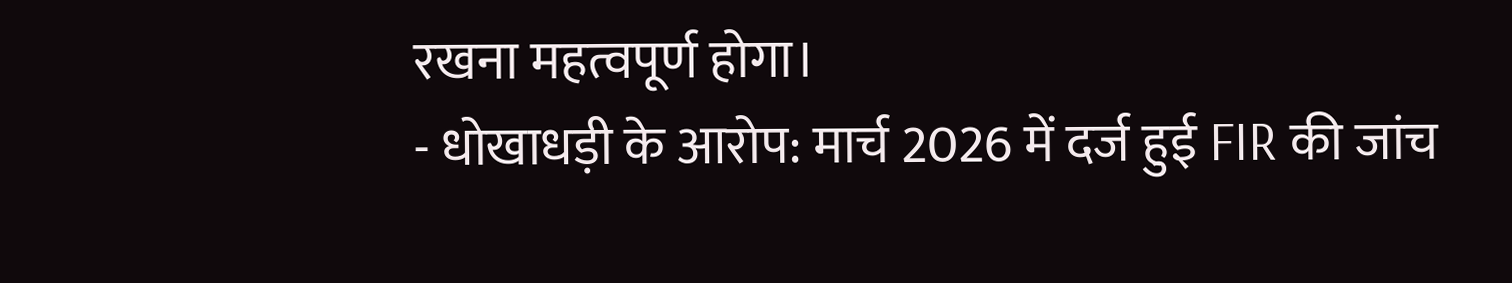रखना महत्वपूर्ण होगा।
- धोखाधड़ी के आरोप: मार्च 2026 में दर्ज हुई FIR की जांच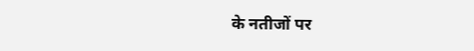के नतीजों पर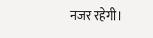नजर रहेगी।